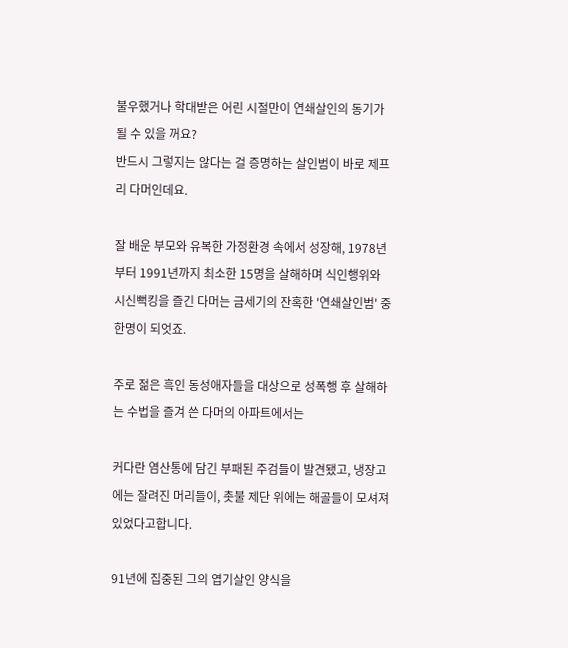불우했거나 학대받은 어린 시절만이 연쇄살인의 동기가 될 수 있을 꺼요?
반드시 그렇지는 않다는 걸 증명하는 살인범이 바로 제프리 다머인데요.

잘 배운 부모와 유복한 가정환경 속에서 성장해, 1978년부터 1991년까지 최소한 15명을 살해하며 식인행위와 시신뻑킹을 즐긴 다머는 금세기의 잔혹한 '연쇄살인범' 중 한명이 되엇죠.

주로 젊은 흑인 동성애자들을 대상으로 성폭행 후 살해하는 수법을 즐겨 쓴 다머의 아파트에서는

커다란 염산통에 담긴 부패된 주검들이 발견됐고, 냉장고에는 잘려진 머리들이, 촛불 제단 위에는 해골들이 모셔져 있었다고합니다.

91년에 집중된 그의 엽기살인 양식을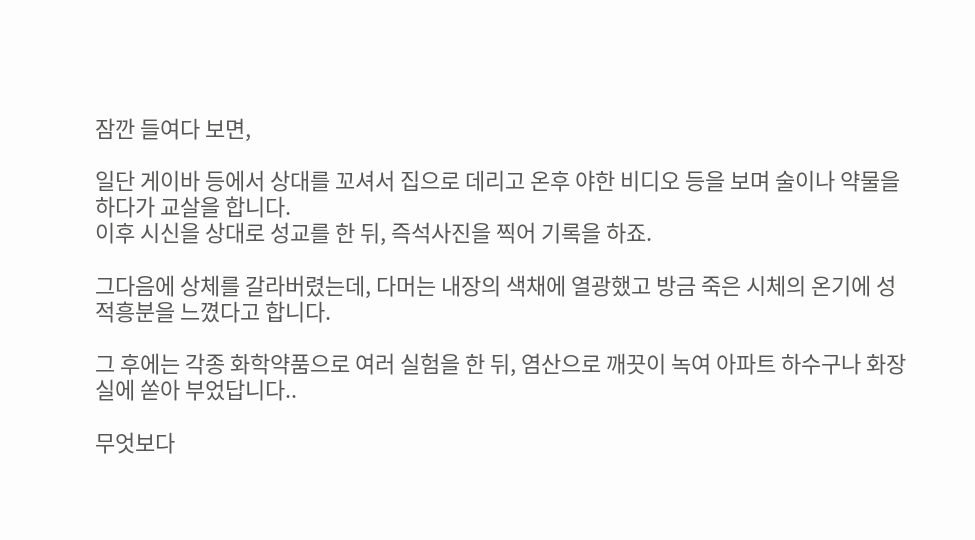잠깐 들여다 보면,

일단 게이바 등에서 상대를 꼬셔서 집으로 데리고 온후 야한 비디오 등을 보며 술이나 약물을 하다가 교살을 합니다.
이후 시신을 상대로 성교를 한 뒤, 즉석사진을 찍어 기록을 하죠.

그다음에 상체를 갈라버렸는데, 다머는 내장의 색채에 열광했고 방금 죽은 시체의 온기에 성적흥분을 느꼈다고 합니다.

그 후에는 각종 화학약품으로 여러 실험을 한 뒤, 염산으로 깨끗이 녹여 아파트 하수구나 화장실에 쏟아 부었답니다..

무엇보다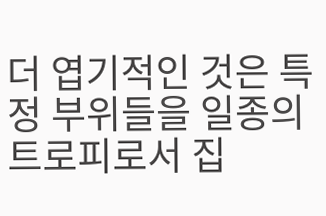더 엽기적인 것은 특정 부위들을 일종의 트로피로서 집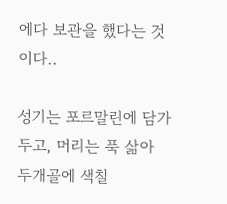에다 보관을 했다는 것이다..

성기는 포르말린에 담가두고, 머리는 푹 삶아 두개골에 색칠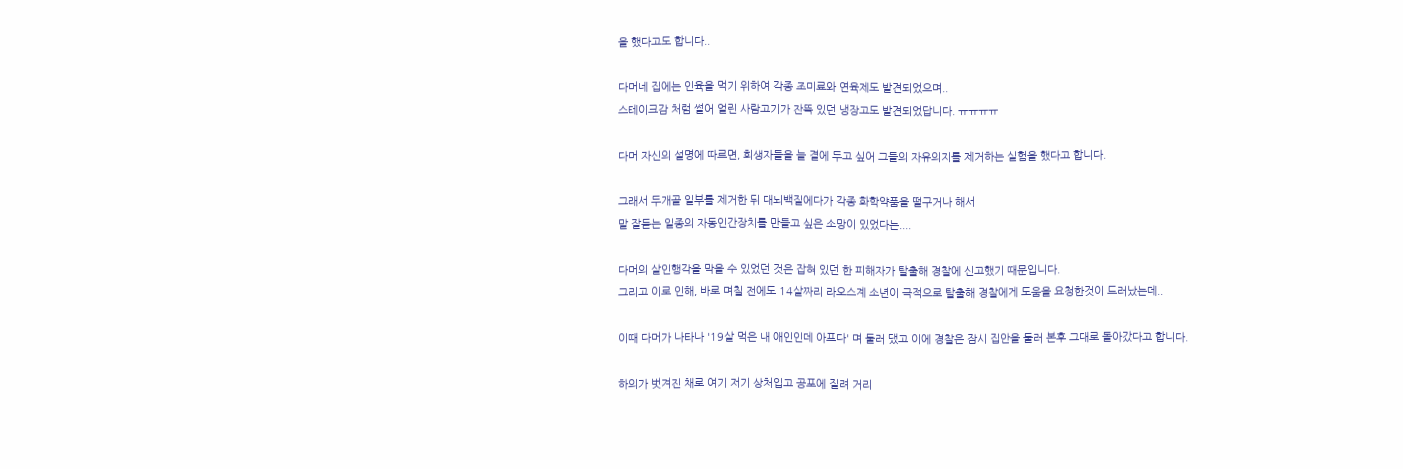을 했다고도 합니다..

다머네 집에는 인육을 먹기 위하여 각종 조미료와 연육제도 발견되었으며..
스테이크감 처럼 썰어 얼린 사람고기가 잔뜩 있던 냉장고도 발견되었답니다. ㅠㅠㅠㅠ

다머 자신의 설명에 따르면, 희생자들을 늘 곁에 두고 싶어 그들의 자유의지를 제거하는 실험을 했다고 합니다.

그래서 두개골 일부를 제거한 뒤 대뇌백질에다가 각종 화학약품을 떨구거나 해서
말 잘듣는 일종의 자동인간장치를 만들고 싶은 소망이 있었다는....

다머의 살인행각을 막을 수 있었던 것은 잡혀 있던 한 피해자가 탈출해 경찰에 신고했기 때문입니다.
그리고 이로 인해, 바로 며칠 전에도 14살짜리 라오스계 소년이 극적으로 탈출해 경찰에게 도움을 요청한것이 드러났는데..

이때 다머가 나타나 '19살 먹은 내 애인인데 아프다' 며 둘러 댔고 이에 경찰은 잠시 집안을 둘러 본후 그대로 돌아갔다고 합니다.

하의가 벗겨진 채로 여기 저기 상처입고 공포에 질려 거리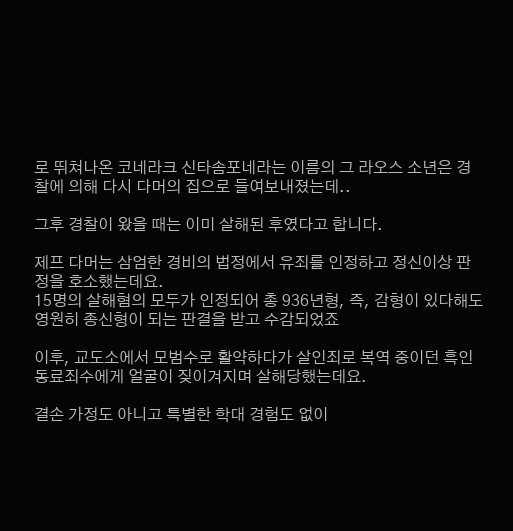로 뛰쳐나온 코네라크 신타솜포네라는 이름의 그 라오스 소년은 경찰에 의해 다시 다머의 집으로 들여보내졌는데..

그후 경찰이 왔을 때는 이미 살해된 후였다고 합니다.

제프 다머는 삼엄한 경비의 법정에서 유죄를 인정하고 정신이상 판정을 호소했는데요.
15명의 살해혐의 모두가 인정되어 총 936년형, 즉, 감형이 있다해도 영원히 종신형이 되는 판결을 받고 수감되었죠

이후, 교도소에서 모범수로 활약하다가 살인죄로 복역 중이던 흑인 동료죄수에게 얼굴이 짖이겨지며 살해당했는데요.

결손 가정도 아니고 특별한 학대 경험도 없이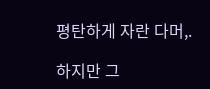평탄하게 자란 다머,.

하지만 그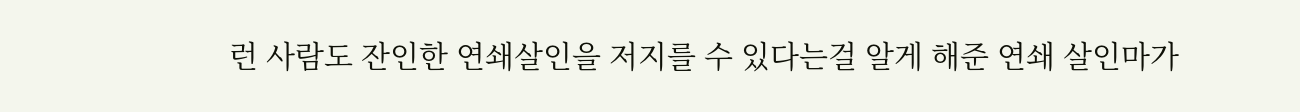런 사람도 잔인한 연쇄살인을 저지를 수 있다는걸 알게 해준 연쇄 살인마가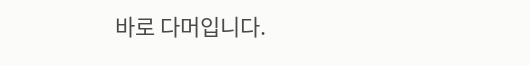바로 다머입니다.